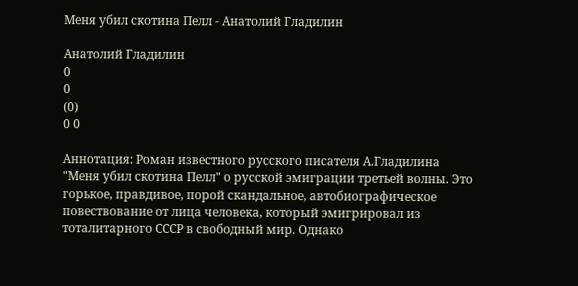Меня убил скотина Пелл - Анатолий Гладилин

Анатолий Гладилин
0
0
(0)
0 0

Аннотация: Роман известного русского писателя А.Гладилина "Меня убил скотина Пелл" о русской эмиграции третьей волны. Это горькое, правдивое, порой скандальное, автобиографическое повествование от лица человека, который эмигрировал из тоталитарного СССР в свободный мир. Однако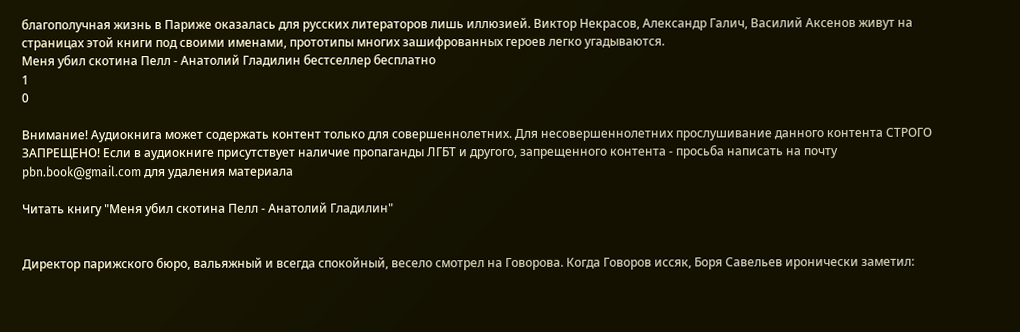благополучная жизнь в Париже оказалась для русских литераторов лишь иллюзией. Виктор Некрасов, Александр Галич, Василий Аксенов живут на страницах этой книги под своими именами, прототипы многих зашифрованных героев легко угадываются.
Меня убил скотина Пелл - Анатолий Гладилин бестселлер бесплатно
1
0

Внимание! Аудиокнига может содержать контент только для совершеннолетних. Для несовершеннолетних прослушивание данного контента СТРОГО ЗАПРЕЩЕНО! Если в аудиокниге присутствует наличие пропаганды ЛГБТ и другого, запрещенного контента - просьба написать на почту pbn.book@gmail.com для удаления материала

Читать книгу "Меня убил скотина Пелл - Анатолий Гладилин"


Директор парижского бюро, вальяжный и всегда спокойный, весело смотрел на Говорова. Когда Говоров иссяк, Боря Савельев иронически заметил: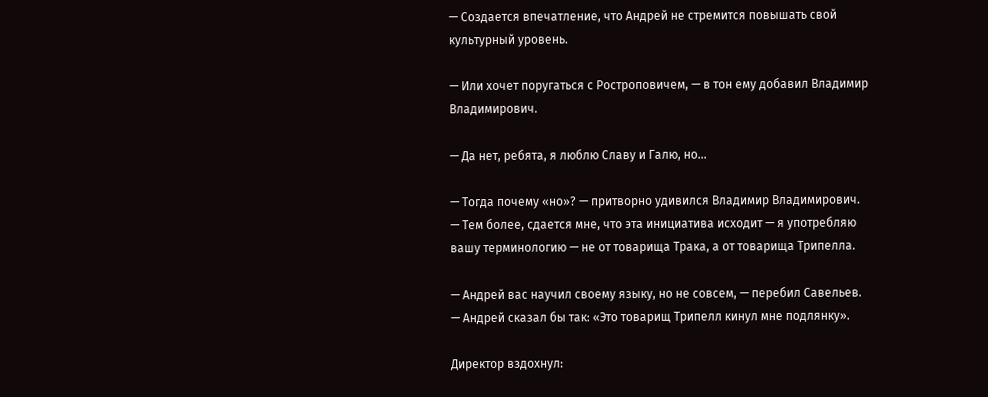— Создается впечатление, что Андрей не стремится повышать свой культурный уровень.

— Или хочет поругаться с Ростроповичем, — в тон ему добавил Владимир Владимирович.

— Да нет, ребята, я люблю Славу и Галю, но…

— Тогда почему «но»? — притворно удивился Владимир Владимирович. — Тем более, сдается мне, что эта инициатива исходит — я употребляю вашу терминологию — не от товарища Трака, а от товарища Трипелла.

— Андрей вас научил своему языку, но не совсем, — перебил Савельев. — Андрей сказал бы так: «Это товарищ Трипелл кинул мне подлянку».

Директор вздохнул: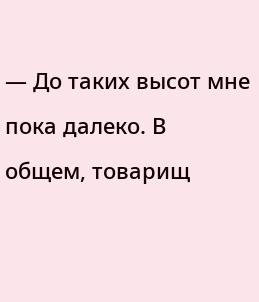— До таких высот мне пока далеко. В общем, товарищ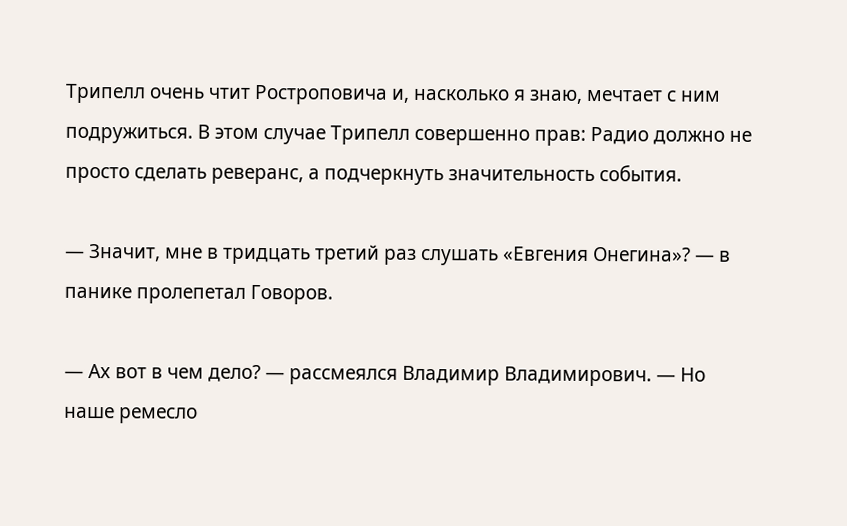Трипелл очень чтит Ростроповича и, насколько я знаю, мечтает с ним подружиться. В этом случае Трипелл совершенно прав: Радио должно не просто сделать реверанс, а подчеркнуть значительность события.

— Значит, мне в тридцать третий раз слушать «Евгения Онегина»? — в панике пролепетал Говоров.

— Ах вот в чем дело? — рассмеялся Владимир Владимирович. — Но наше ремесло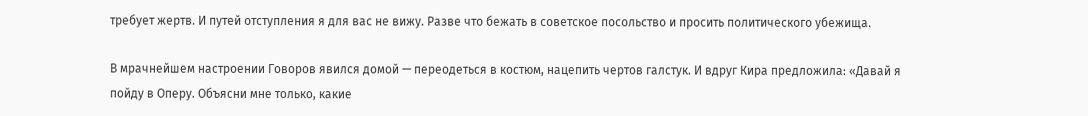требует жертв. И путей отступления я для вас не вижу. Разве что бежать в советское посольство и просить политического убежища.

В мрачнейшем настроении Говоров явился домой — переодеться в костюм, нацепить чертов галстук. И вдруг Кира предложила: «Давай я пойду в Оперу. Объясни мне только, какие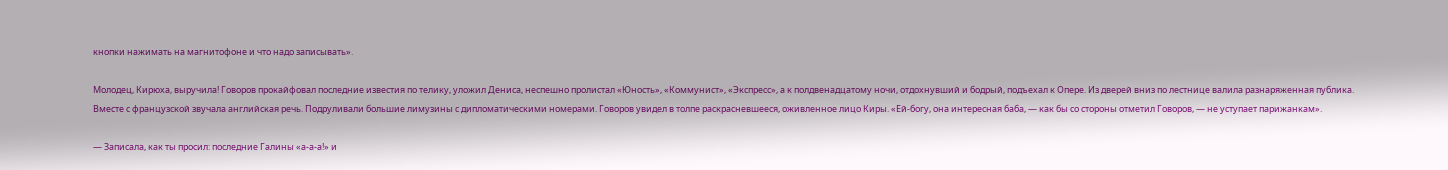кнопки нажимать на магнитофоне и что надо записывать».

Молодец, Кирюха, выручила! Говоров прокайфовал последние известия по телику, уложил Дениса, неспешно пролистал «Юность», «Коммунист», «Экспресс», а к полдвенадцатому ночи, отдохнувший и бодрый, подъехал к Опере. Из дверей вниз по лестнице валила разнаряженная публика. Вместе с французской звучала английская речь. Подруливали большие лимузины с дипломатическими номерами. Говоров увидел в толпе раскрасневшееся, оживленное лицо Киры. «Ей-богу, она интересная баба, — как бы со стороны отметил Говоров, — не уступает парижанкам».

— Записала, как ты просил: последние Галины «а-а-а!» и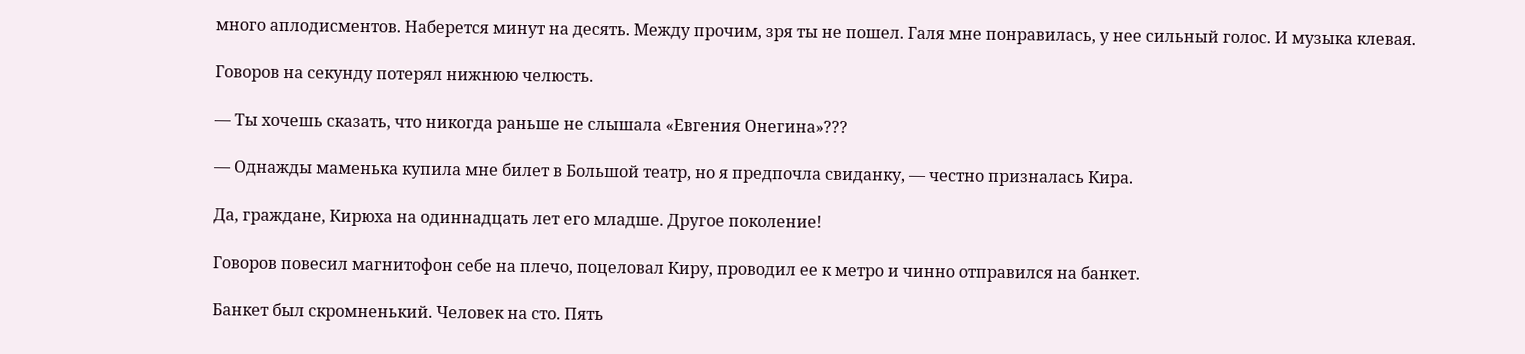много аплодисментов. Наберется минут на десять. Между прочим, зря ты не пошел. Галя мне понравилась, у нее сильный голос. И музыка клевая.

Говоров на секунду потерял нижнюю челюсть.

— Ты хочешь сказать, что никогда раньше не слышала «Евгения Онегина»???

— Однажды маменька купила мне билет в Большой театр, но я предпочла свиданку, — честно призналась Кира.

Да, граждане, Кирюха на одиннадцать лет его младше. Другое поколение!

Говоров повесил магнитофон себе на плечо, поцеловал Киру, проводил ее к метро и чинно отправился на банкет.

Банкет был скромненький. Человек на сто. Пять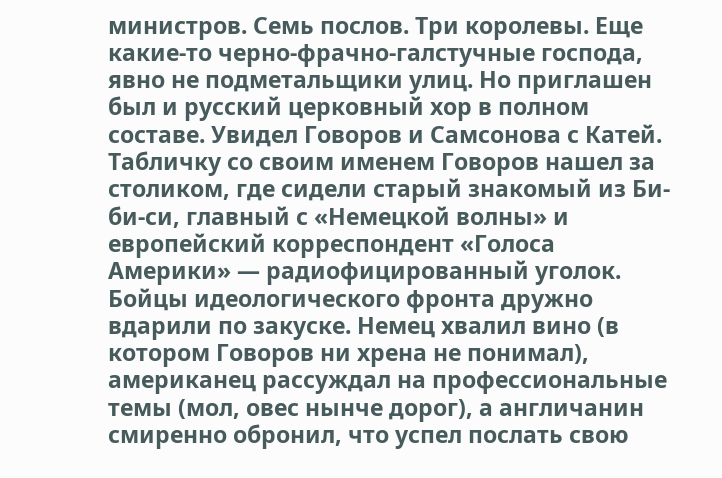министров. Семь послов. Три королевы. Еще какие-то черно-фрачно-галстучные господа, явно не подметальщики улиц. Но приглашен был и русский церковный хор в полном составе. Увидел Говоров и Самсонова с Катей. Табличку со своим именем Говоров нашел за столиком, где сидели старый знакомый из Би-би-си, главный с «Немецкой волны» и европейский корреспондент «Голоса Америки» — радиофицированный уголок. Бойцы идеологического фронта дружно вдарили по закуске. Немец хвалил вино (в котором Говоров ни хрена не понимал), американец рассуждал на профессиональные темы (мол, овес нынче дорог), а англичанин смиренно обронил, что успел послать свою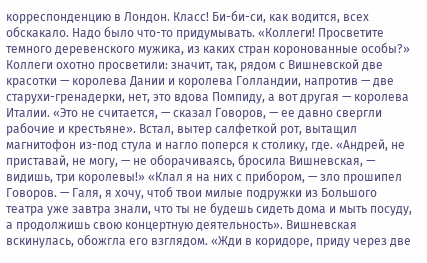корреспонденцию в Лондон. Класс! Би-би-си, как водится, всех обскакало. Надо было что-то придумывать. «Коллеги! Просветите темного деревенского мужика, из каких стран коронованные особы?» Коллеги охотно просветили: значит, так, рядом с Вишневской две красотки — королева Дании и королева Голландии, напротив — две старухи-гренадерки, нет, это вдова Помпиду, а вот другая — королева Италии. «Это не считается, — сказал Говоров, — ее давно свергли рабочие и крестьяне». Встал, вытер салфеткой рот, вытащил магнитофон из-под стула и нагло поперся к столику, где. «Андрей, не приставай, не могу, — не оборачиваясь, бросила Вишневская, — видишь, три королевы!» «Клал я на них с прибором, — зло прошипел Говоров. — Галя, я хочу, чтоб твои милые подружки из Большого театра уже завтра знали, что ты не будешь сидеть дома и мыть посуду, а продолжишь свою концертную деятельность». Вишневская вскинулась, обожгла его взглядом. «Жди в коридоре, приду через две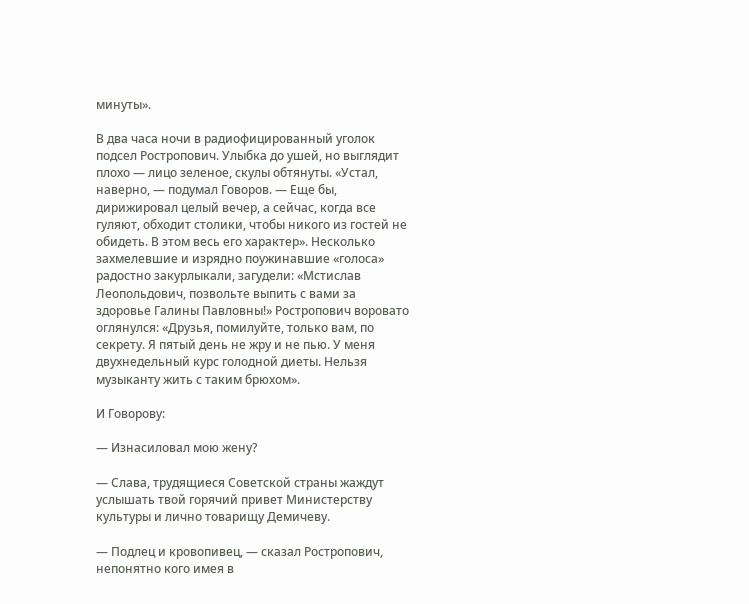минуты».

В два часа ночи в радиофицированный уголок подсел Ростропович. Улыбка до ушей, но выглядит плохо — лицо зеленое, скулы обтянуты. «Устал, наверно, — подумал Говоров. — Еще бы, дирижировал целый вечер, а сейчас, когда все гуляют, обходит столики, чтобы никого из гостей не обидеть. В этом весь его характер». Несколько захмелевшие и изрядно поужинавшие «голоса» радостно закурлыкали, загудели: «Мстислав Леопольдович, позвольте выпить с вами за здоровье Галины Павловны!» Ростропович воровато оглянулся: «Друзья, помилуйте, только вам, по секрету. Я пятый день не жру и не пью. У меня двухнедельный курс голодной диеты. Нельзя музыканту жить с таким брюхом».

И Говорову:

— Изнасиловал мою жену?

— Слава, трудящиеся Советской страны жаждут услышать твой горячий привет Министерству культуры и лично товарищу Демичеву.

— Подлец и кровопивец, — сказал Ростропович, непонятно кого имея в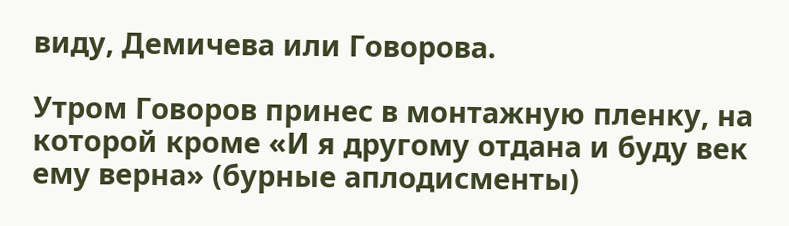виду, Демичева или Говорова.

Утром Говоров принес в монтажную пленку, на которой кроме «И я другому отдана и буду век ему верна» (бурные аплодисменты)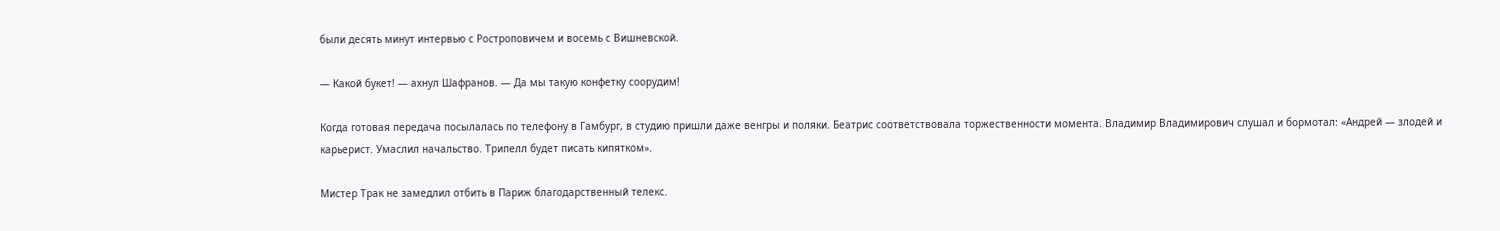были десять минут интервью с Ростроповичем и восемь с Вишневской.

— Какой букет! — ахнул Шафранов. — Да мы такую конфетку соорудим!

Когда готовая передача посылалась по телефону в Гамбург, в студию пришли даже венгры и поляки. Беатрис соответствовала торжественности момента. Владимир Владимирович слушал и бормотал: «Андрей — злодей и карьерист. Умаслил начальство. Трипелл будет писать кипятком».

Мистер Трак не замедлил отбить в Париж благодарственный телекс.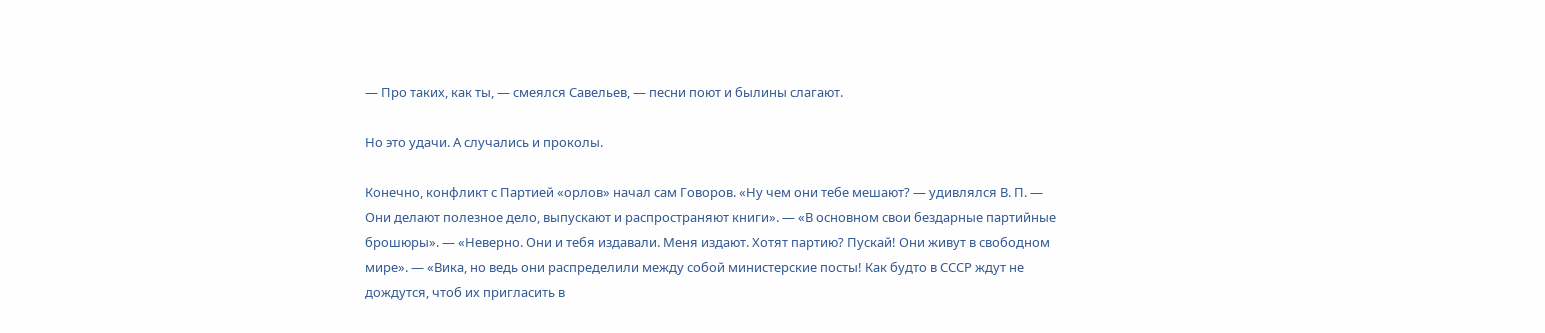— Про таких, как ты, — смеялся Савельев, — песни поют и былины слагают.

Но это удачи. А случались и проколы.

Конечно, конфликт с Партией «орлов» начал сам Говоров. «Ну чем они тебе мешают? — удивлялся В. П. — Они делают полезное дело, выпускают и распространяют книги». — «В основном свои бездарные партийные брошюры». — «Неверно. Они и тебя издавали. Меня издают. Хотят партию? Пускай! Они живут в свободном мире». — «Вика, но ведь они распределили между собой министерские посты! Как будто в СССР ждут не дождутся, чтоб их пригласить в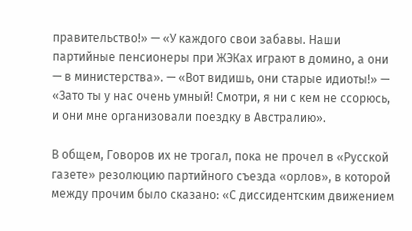правительство!» — «У каждого свои забавы. Наши партийные пенсионеры при ЖЭКах играют в домино, а они — в министерства». — «Вот видишь, они старые идиоты!» — «Зато ты у нас очень умный! Смотри, я ни с кем не ссорюсь, и они мне организовали поездку в Австралию».

В общем, Говоров их не трогал, пока не прочел в «Русской газете» резолюцию партийного съезда «орлов», в которой между прочим было сказано: «С диссидентским движением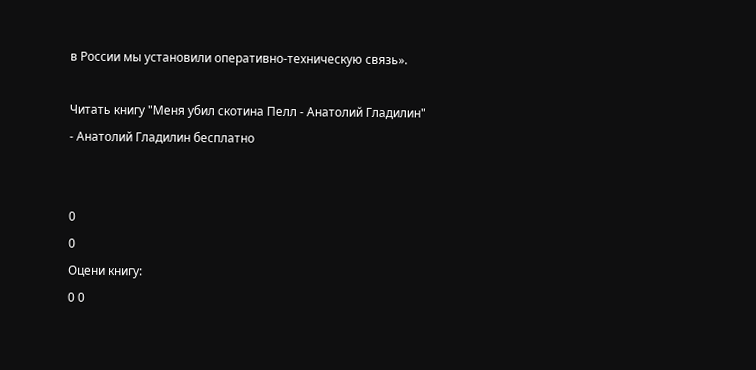в России мы установили оперативно-техническую связь».

Читать книгу "Меня убил скотина Пелл - Анатолий Гладилин" - Анатолий Гладилин бесплатно


0
0
Оцени книгу:
0 0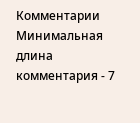Комментарии
Минимальная длина комментария - 7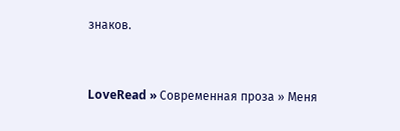знаков.


LoveRead » Современная проза » Меня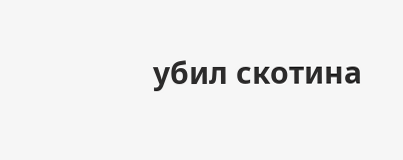убил скотина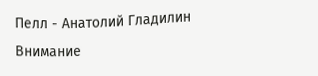Пелл - Анатолий Гладилин
Внимание